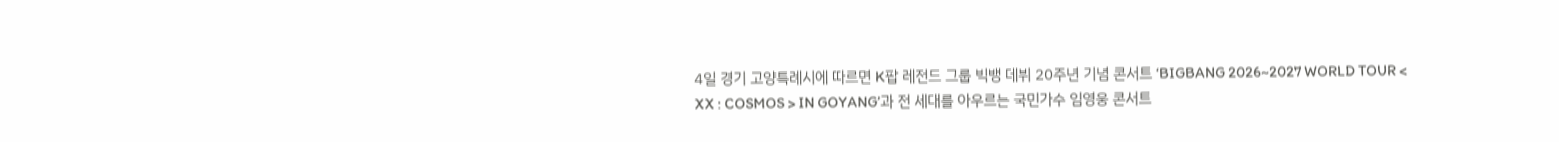4일 경기 고양특례시에 따르면 K팝 레전드 그룹 빅뱅 데뷔 20주년 기념 콘서트 ‘BIGBANG 2026~2027 WORLD TOUR < XX : COSMOS > IN GOYANG’과 전 세대를 아우르는 국민가수 임영웅 콘서트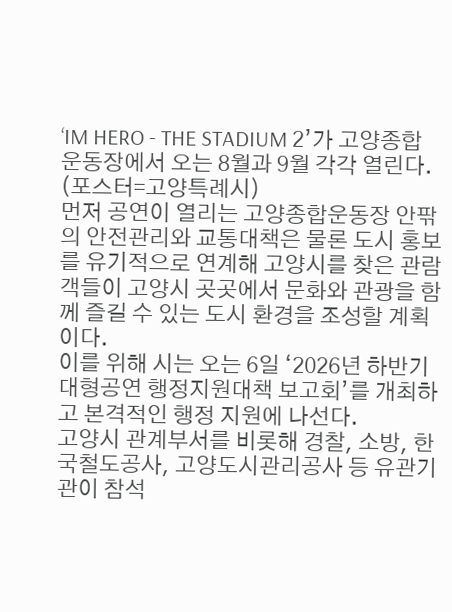‘IM HERO - THE STADIUM 2’가 고양종합운동장에서 오는 8월과 9월 각각 열린다.
(포스터=고양특례시)
먼저 공연이 열리는 고양종합운동장 안팎의 안전관리와 교통대책은 물론 도시 홍보를 유기적으로 연계해 고양시를 찾은 관람객들이 고양시 곳곳에서 문화와 관광을 함께 즐길 수 있는 도시 환경을 조성할 계획이다.
이를 위해 시는 오는 6일 ‘2026년 하반기 대형공연 행정지원대책 보고회’를 개최하고 본격적인 행정 지원에 나선다.
고양시 관계부서를 비롯해 경찰, 소방, 한국철도공사, 고양도시관리공사 등 유관기관이 참석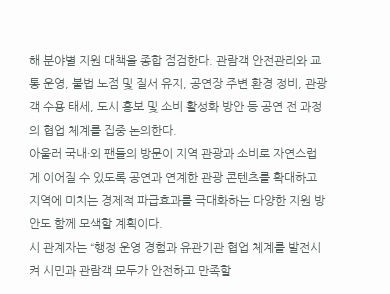해 분야별 지원 대책을 종합 점검한다. 관람객 안전관리와 교통 운영, 불법 노점 및 질서 유지, 공연장 주변 환경 정비, 관광객 수용 태세, 도시 홍보 및 소비 활성화 방안 등 공연 전 과정의 협업 체계를 집중 논의한다.
아울러 국내·외 팬들의 방문이 지역 관광과 소비로 자연스럽게 이어질 수 있도록 공연과 연계한 관광 콘텐츠를 확대하고 지역에 미치는 경제적 파급효과를 극대화하는 다양한 지원 방안도 함께 모색할 계획이다.
시 관계자는 “행정 운영 경험과 유관기관 협업 체계를 발전시켜 시민과 관람객 모두가 안전하고 만족할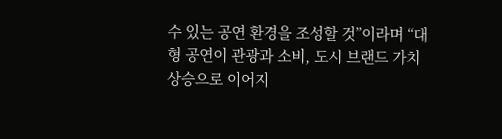수 있는 공연 환경을 조성할 것”이라며 “대형 공연이 관광과 소비, 도시 브랜드 가치 상승으로 이어지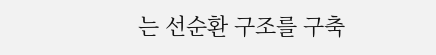는 선순환 구조를 구축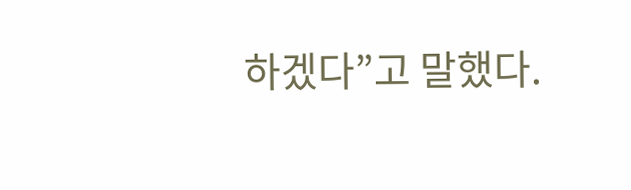하겠다”고 말했다.